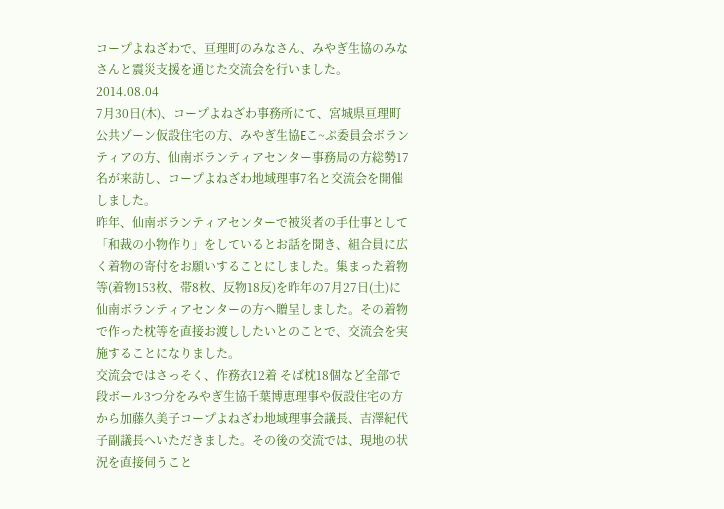コープよねざわで、亘理町のみなさん、みやぎ生協のみなさんと震災支援を通じた交流会を行いました。
2014.08.04
7月30日(木)、コープよねざわ事務所にて、宮城県亘理町公共ゾーン仮設住宅の方、みやぎ生協Eこ~ぷ委員会ボランティアの方、仙南ボランティアセンター事務局の方総勢17名が来訪し、コープよねざわ地域理事7名と交流会を開催しました。
昨年、仙南ボランティアセンターで被災者の手仕事として「和裁の小物作り」をしているとお話を聞き、組合員に広く着物の寄付をお願いすることにしました。集まった着物等(着物153枚、帯8枚、反物18反)を昨年の7月27日(土)に仙南ボランティアセンターの方へ贈呈しました。その着物で作った枕等を直接お渡ししたいとのことで、交流会を実施することになりました。
交流会ではさっそく、作務衣12着 そば枕18個など全部で段ボール3つ分をみやぎ生協千葉博恵理事や仮設住宅の方から加藤久美子コープよねざわ地域理事会議長、吉澤紀代子副議長へいただきました。その後の交流では、現地の状況を直接伺うこと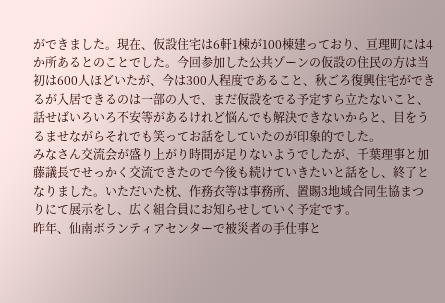ができました。現在、仮設住宅は6軒1棟が100棟建っており、亘理町には4か所あるとのことでした。今回参加した公共ゾーンの仮設の住民の方は当初は600人ほどいたが、今は300人程度であること、秋ごろ復興住宅ができるが入居できるのは一部の人で、まだ仮設をでる予定すら立たないこと、話せばいろいろ不安等があるけれど悩んでも解決できないからと、目をうるませながらそれでも笑ってお話をしていたのが印象的でした。
みなさん交流会が盛り上がり時間が足りないようでしたが、千葉理事と加藤議長でせっかく交流できたので今後も続けていきたいと話をし、終了となりました。いただいた枕、作務衣等は事務所、置賜3地域合同生協まつりにて展示をし、広く組合員にお知らせしていく予定です。
昨年、仙南ボランティアセンターで被災者の手仕事と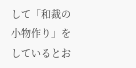して「和裁の小物作り」をしているとお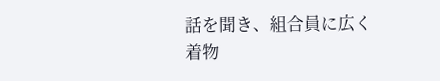話を聞き、組合員に広く着物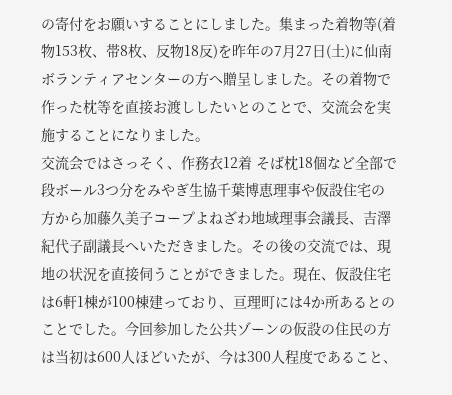の寄付をお願いすることにしました。集まった着物等(着物153枚、帯8枚、反物18反)を昨年の7月27日(土)に仙南ボランティアセンターの方へ贈呈しました。その着物で作った枕等を直接お渡ししたいとのことで、交流会を実施することになりました。
交流会ではさっそく、作務衣12着 そば枕18個など全部で段ボール3つ分をみやぎ生協千葉博恵理事や仮設住宅の方から加藤久美子コープよねざわ地域理事会議長、吉澤紀代子副議長へいただきました。その後の交流では、現地の状況を直接伺うことができました。現在、仮設住宅は6軒1棟が100棟建っており、亘理町には4か所あるとのことでした。今回参加した公共ゾーンの仮設の住民の方は当初は600人ほどいたが、今は300人程度であること、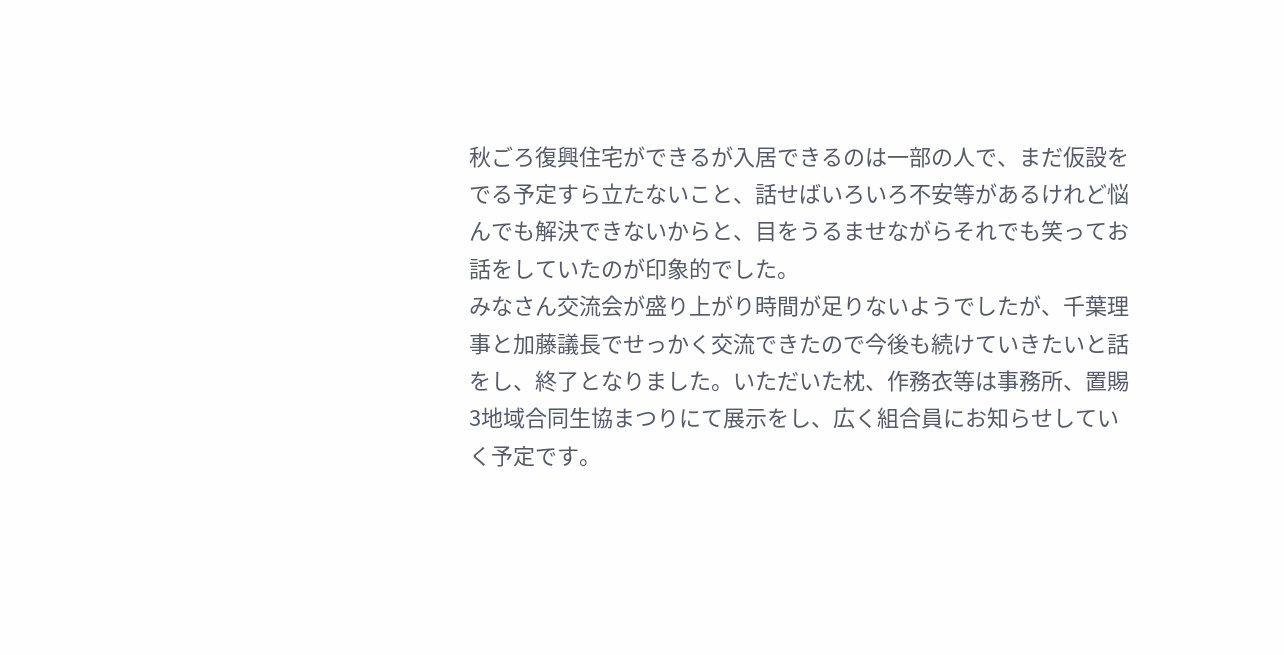秋ごろ復興住宅ができるが入居できるのは一部の人で、まだ仮設をでる予定すら立たないこと、話せばいろいろ不安等があるけれど悩んでも解決できないからと、目をうるませながらそれでも笑ってお話をしていたのが印象的でした。
みなさん交流会が盛り上がり時間が足りないようでしたが、千葉理事と加藤議長でせっかく交流できたので今後も続けていきたいと話をし、終了となりました。いただいた枕、作務衣等は事務所、置賜3地域合同生協まつりにて展示をし、広く組合員にお知らせしていく予定です。